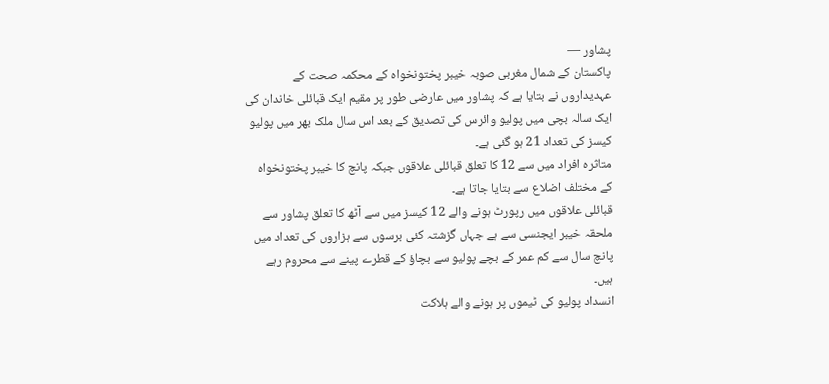پشاور —
پاکستان کے شمال مغربی صوبہ خیبر پختونخواہ کے محکمہ صحت کے عہدیداروں نے بتایا ہے کہ پشاور میں عارضی طور پر مقیم ایک قبائلی خاندان کی ایک سالہ بچی میں پولیو وائرس کی تصدیق کے بعد اس سال ملک بھر میں پولیو کیسز کی تعداد 21 ہو گئی ہے۔
متاثرہ افراد میں سے 12 کا تعلق قبائلی علاقوں جبکہ پانچ کا خیبر پختونخواہ کے مختلف اضلاع سے بتایا جاتا ہے۔
قبائلی علاقوں میں رپورٹ ہونے والے 12 کیسز میں سے آٹھ کا تعلق پشاور سے ملحقہ خیبر ایجنسی سے ہے جہاں گزشتہ کئی برسوں سے ہزاروں کی تعداد میں پانچ سال سے کم عمر کے بچے پولیو سے بچاؤ کے قطرے پینے سے محروم رہے ہیں۔
انسداد پولیو کی ٹیموں پر ہونے والے ہلاکت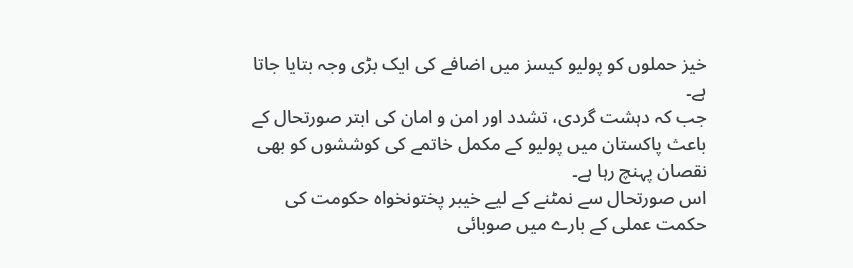خیز حملوں کو پولیو کیسز میں اضافے کی ایک بڑی وجہ بتایا جاتا ہے۔
جب کہ دہشت گردی، تشدد اور امن و امان کی ابتر صورتحال کے باعث پاکستان میں پولیو کے مکمل خاتمے کی کوششوں کو بھی نقصان پہنچ رہا ہے۔
اس صورتحال سے نمٹنے کے لیے خیبر پختونخواہ حکومت کی حکمت عملی کے بارے میں صوبائی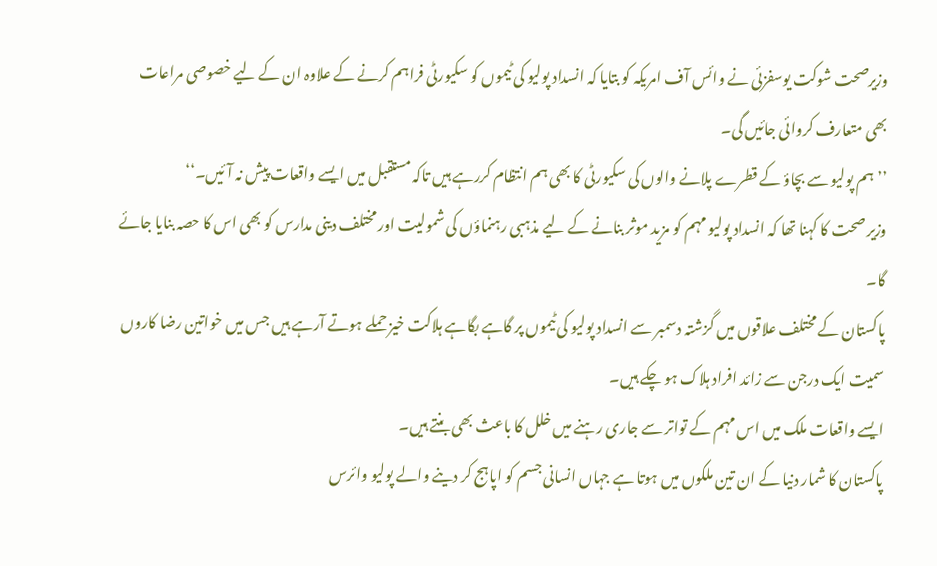وزیرصحت شوکت یوسفزئی نے وائس آف امریکہ کو بتایا کہ انسداد پولیو کی ٹیموں کو سکیورٹی فراہم کرنے کے علاوہ ان کے لیے خصوصی مراعات بھی متعارف کروائی جائیں گی۔
’’ہم پولیو سے بچاؤ کے قطرے پلانے والوں کی سکیورٹی کا بھی ہم انتظام کررہے ہیں تاکہ مستقبل میں ایسے واقعات پیش نہ آئیں۔‘‘
وزیر صحت کا کہنا تھا کہ انسداد پولیو مہم کو مزید موثر بنانے کے لیے مذہبی رہنماؤں کی شمولیت اور مختلف دینی مدارس کو بھی اس کا حصہ بنایا جائے گا۔
پاکستان کے مختلف علاقوں میں گزشتہ دسمبر سے انسداد پولیو کی ٹیموں پر گاہے بگاہے ہلاکت خیز حملے ہوتے آرہے ہیں جس میں خواتین رضا کاروں سمیت ایک درجن سے زائد افراد ہلاک ہو چکے ہیں۔
ایسے واقعات ملک میں اس مہم کے تواتر سے جاری رہنے میں خلل کا باعث بھی بنتے ہیں۔
پاکستان کا شمار دنیا کے ان تین ملکوں میں ہوتا ہے جہاں انسانی جسم کو اپاہج کر دینے والے پولیو وائرس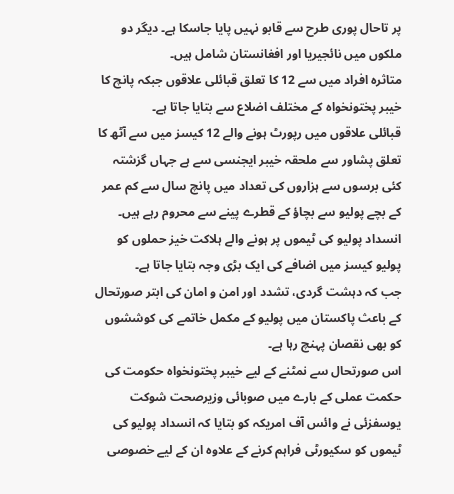پر تاحال پوری طرح سے قابو نہیں پایا جاسکا ہے۔ دیگر دو ملکوں میں نائجیریا اور افغانستان شامل ہیں۔
متاثرہ افراد میں سے 12 کا تعلق قبائلی علاقوں جبکہ پانچ کا خیبر پختونخواہ کے مختلف اضلاع سے بتایا جاتا ہے۔
قبائلی علاقوں میں رپورٹ ہونے والے 12 کیسز میں سے آٹھ کا تعلق پشاور سے ملحقہ خیبر ایجنسی سے ہے جہاں گزشتہ کئی برسوں سے ہزاروں کی تعداد میں پانچ سال سے کم عمر کے بچے پولیو سے بچاؤ کے قطرے پینے سے محروم رہے ہیں۔
انسداد پولیو کی ٹیموں پر ہونے والے ہلاکت خیز حملوں کو پولیو کیسز میں اضافے کی ایک بڑی وجہ بتایا جاتا ہے۔
جب کہ دہشت گردی، تشدد اور امن و امان کی ابتر صورتحال کے باعث پاکستان میں پولیو کے مکمل خاتمے کی کوششوں کو بھی نقصان پہنچ رہا ہے۔
اس صورتحال سے نمٹنے کے لیے خیبر پختونخواہ حکومت کی حکمت عملی کے بارے میں صوبائی وزیرصحت شوکت یوسفزئی نے وائس آف امریکہ کو بتایا کہ انسداد پولیو کی ٹیموں کو سکیورٹی فراہم کرنے کے علاوہ ان کے لیے خصوصی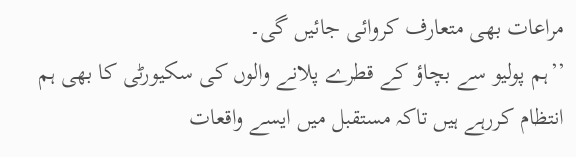مراعات بھی متعارف کروائی جائیں گی۔
’’ہم پولیو سے بچاؤ کے قطرے پلانے والوں کی سکیورٹی کا بھی ہم انتظام کررہے ہیں تاکہ مستقبل میں ایسے واقعات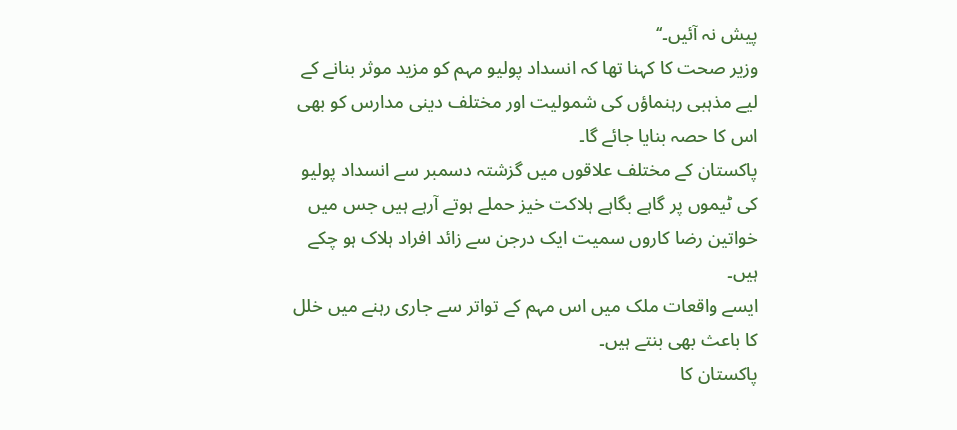پیش نہ آئیں۔‘‘
وزیر صحت کا کہنا تھا کہ انسداد پولیو مہم کو مزید موثر بنانے کے لیے مذہبی رہنماؤں کی شمولیت اور مختلف دینی مدارس کو بھی اس کا حصہ بنایا جائے گا۔
پاکستان کے مختلف علاقوں میں گزشتہ دسمبر سے انسداد پولیو کی ٹیموں پر گاہے بگاہے ہلاکت خیز حملے ہوتے آرہے ہیں جس میں خواتین رضا کاروں سمیت ایک درجن سے زائد افراد ہلاک ہو چکے ہیں۔
ایسے واقعات ملک میں اس مہم کے تواتر سے جاری رہنے میں خلل کا باعث بھی بنتے ہیں۔
پاکستان کا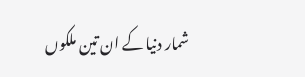شمار دنیا کے ان تین ملکوں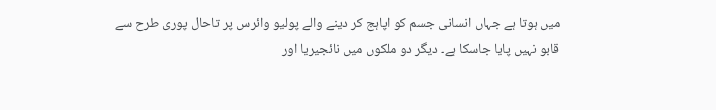میں ہوتا ہے جہاں انسانی جسم کو اپاہج کر دینے والے پولیو وائرس پر تاحال پوری طرح سے قابو نہیں پایا جاسکا ہے۔ دیگر دو ملکوں میں نائجیریا اور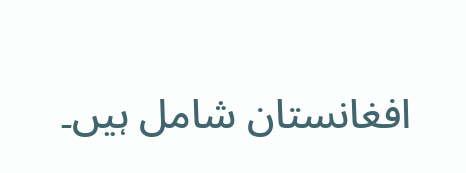افغانستان شامل ہیں۔